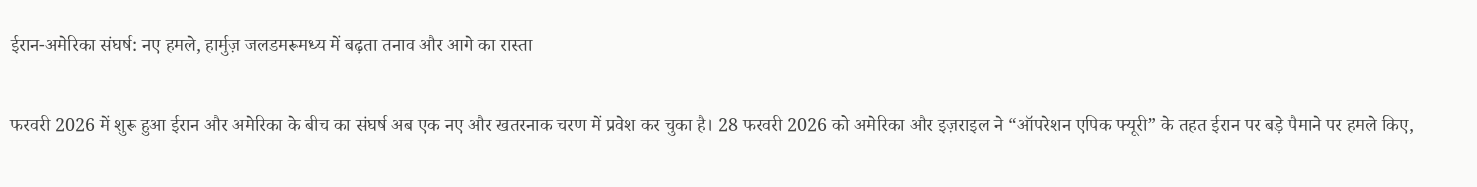ईरान-अमेरिका संघर्ष: नए हमले, हार्मुज़ जलडमरूमध्य में बढ़ता तनाव और आगे का रास्ता

फरवरी 2026 में शुरू हुआ ईरान और अमेरिका के बीच का संघर्ष अब एक नए और खतरनाक चरण में प्रवेश कर चुका है। 28 फरवरी 2026 को अमेरिका और इज़राइल ने “ऑपरेशन एपिक फ्यूरी” के तहत ईरान पर बड़े पैमाने पर हमले किए,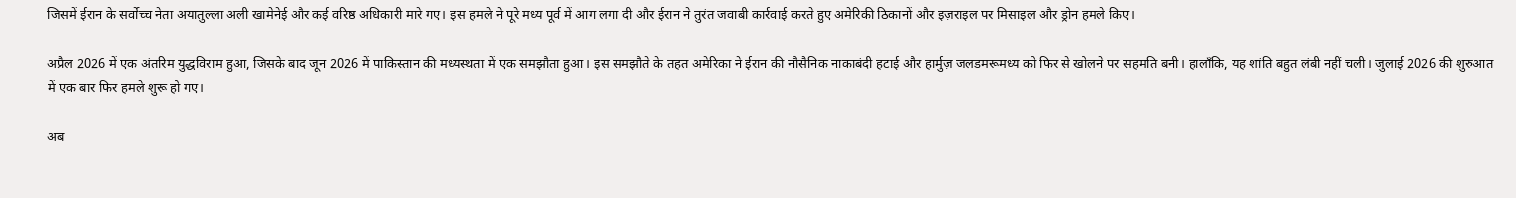जिसमें ईरान के सर्वोच्च नेता अयातुल्ला अली खामेनेई और कई वरिष्ठ अधिकारी मारे गए। इस हमले ने पूरे मध्य पूर्व में आग लगा दी और ईरान ने तुरंत जवाबी कार्रवाई करते हुए अमेरिकी ठिकानों और इज़राइल पर मिसाइल और ड्रोन हमले किए।

अप्रैल 2026 में एक अंतरिम युद्धविराम हुआ, जिसके बाद जून 2026 में पाकिस्तान की मध्यस्थता में एक समझौता हुआ। इस समझौते के तहत अमेरिका ने ईरान की नौसैनिक नाकाबंदी हटाई और हार्मुज़ जलडमरूमध्य को फिर से खोलने पर सहमति बनी। हालाँकि, यह शांति बहुत लंबी नहीं चली। जुलाई 2026 की शुरुआत में एक बार फिर हमले शुरू हो गए।

अब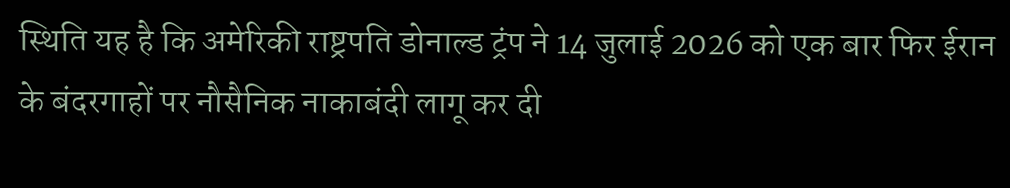स्थिति यह है कि अमेरिकी राष्ट्रपति डोनाल्ड ट्रंप ने 14 जुलाई 2026 को एक बार फिर ईरान के बंदरगाहों पर नौसैनिक नाकाबंदी लागू कर दी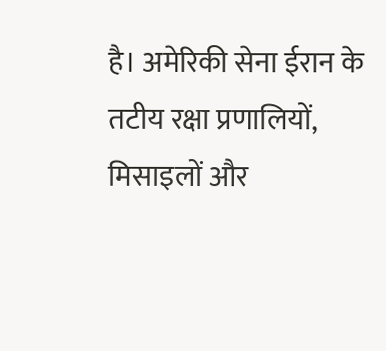है। अमेरिकी सेना ईरान के तटीय रक्षा प्रणालियों, मिसाइलों और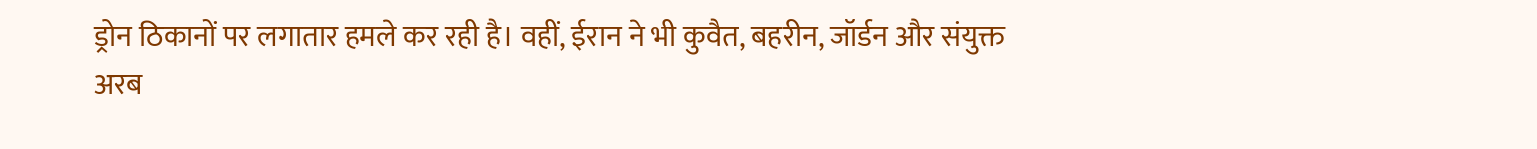ड्रोन ठिकानों पर लगातार हमले कर रही है। वहीं, ईरान ने भी कुवैत, बहरीन, जॉर्डन और संयुक्त अरब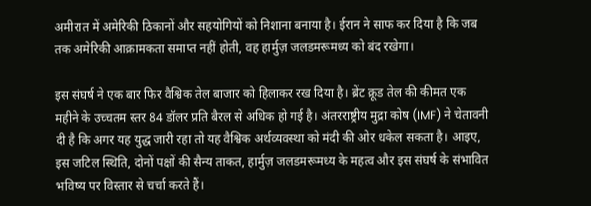अमीरात में अमेरिकी ठिकानों और सहयोगियों को निशाना बनाया है। ईरान ने साफ कर दिया है कि जब तक अमेरिकी आक्रामकता समाप्त नहीं होती, वह हार्मुज़ जलडमरूमध्य को बंद रखेगा।

इस संघर्ष ने एक बार फिर वैश्विक तेल बाजार को हिलाकर रख दिया है। ब्रेंट क्रूड तेल की कीमत एक महीने के उच्चतम स्तर 84 डॉलर प्रति बैरल से अधिक हो गई है। अंतरराष्ट्रीय मुद्रा कोष (IMF) ने चेतावनी दी है कि अगर यह युद्ध जारी रहा तो यह वैश्विक अर्थव्यवस्था को मंदी की ओर धकेल सकता है। आइए, इस जटिल स्थिति, दोनों पक्षों की सैन्य ताकत, हार्मुज़ जलडमरूमध्य के महत्व और इस संघर्ष के संभावित भविष्य पर विस्तार से चर्चा करते हैं।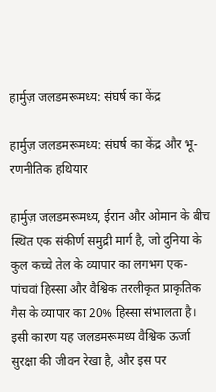हार्मुज़ जलडमरूमध्य: संघर्ष का केंद्र

हार्मुज़ जलडमरूमध्य: संघर्ष का केंद्र और भू-रणनीतिक हथियार

हार्मुज़ जलडमरूमध्य, ईरान और ओमान के बीच स्थित एक संकीर्ण समुद्री मार्ग है, जो दुनिया के कुल कच्चे तेल के व्यापार का लगभग एक-पांचवां हिस्सा और वैश्विक तरलीकृत प्राकृतिक गैस के व्यापार का 20% हिस्सा संभालता है। इसी कारण यह जलडमरूमध्य वैश्विक ऊर्जा सुरक्षा की जीवन रेखा है, और इस पर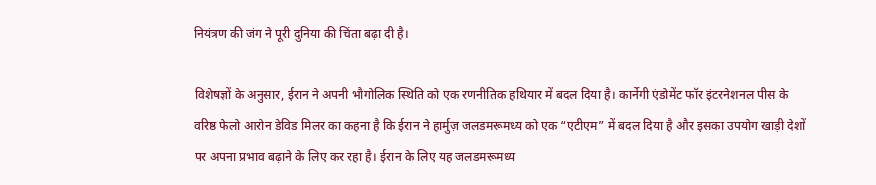नियंत्रण की जंग ने पूरी दुनिया की चिंता बढ़ा दी है।

विशेषज्ञों के अनुसार, ईरान ने अपनी भौगोलिक स्थिति को एक रणनीतिक हथियार में बदल दिया है। कार्नेगी एंडोमेंट फॉर इंटरनेशनल पीस के वरिष्ठ फेलो आरोन डेविड मिलर का कहना है कि ईरान ने हार्मुज़ जलडमरूमध्य को एक “एटीएम” में बदल दिया है और इसका उपयोग खाड़ी देशों पर अपना प्रभाव बढ़ाने के लिए कर रहा है। ईरान के लिए यह जलडमरूमध्य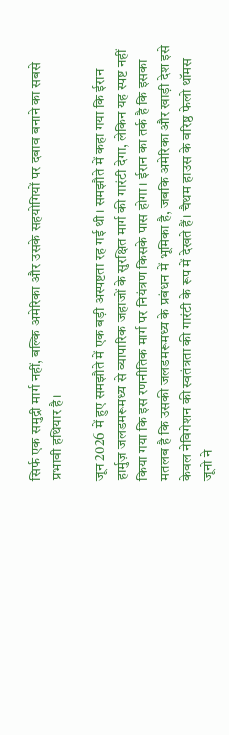सिर्फ एक समुद्री मार्ग नहीं, बल्कि अमेरिका और उसके सहयोगियों पर दबाव बनाने का सबसे प्रभावी हथियार है।

जून 2026 में हुए समझौते में एक बड़ी अस्पष्टता रह गई थी। समझौते में कहा गया कि ईरान हार्मुज़ जलडमरूमध्य से व्यापारिक जहाजों के सुरक्षित मार्ग की गारंटी देगा, लेकिन यह स्पष्ट नहीं किया गया कि इस रणनीतिक मार्ग पर नियंत्रण किसके पास होगा। ईरान का तर्क है कि इसका मतलब है कि उसकी जलडमरूमध्य के प्रबंधन में भूमिका है, जबकि अमेरिका और खाड़ी देश इसे केवल नेविगेशन की स्वतंत्रता की गारंटी के रूप में देखते हैं। चैथम हाउस के वरिष्ठ फेलो थॉमस जूनो ने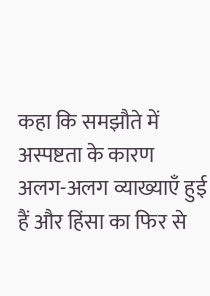कहा कि समझौते में अस्पष्टता के कारण अलग-अलग व्याख्याएँ हुई हैं और हिंसा का फिर से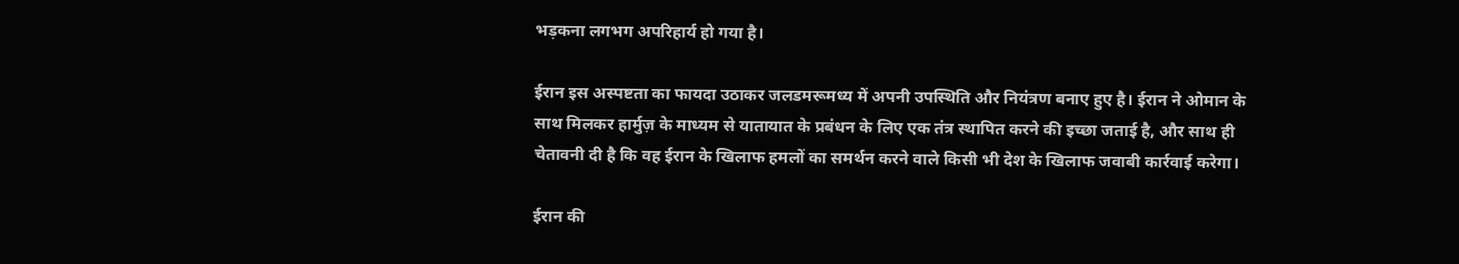भड़कना लगभग अपरिहार्य हो गया है।

ईरान इस अस्पष्टता का फायदा उठाकर जलडमरूमध्य में अपनी उपस्थिति और नियंत्रण बनाए हुए है। ईरान ने ओमान के साथ मिलकर हार्मुज़ के माध्यम से यातायात के प्रबंधन के लिए एक तंत्र स्थापित करने की इच्छा जताई है, और साथ ही चेतावनी दी है कि वह ईरान के खिलाफ हमलों का समर्थन करने वाले किसी भी देश के खिलाफ जवाबी कार्रवाई करेगा।

ईरान की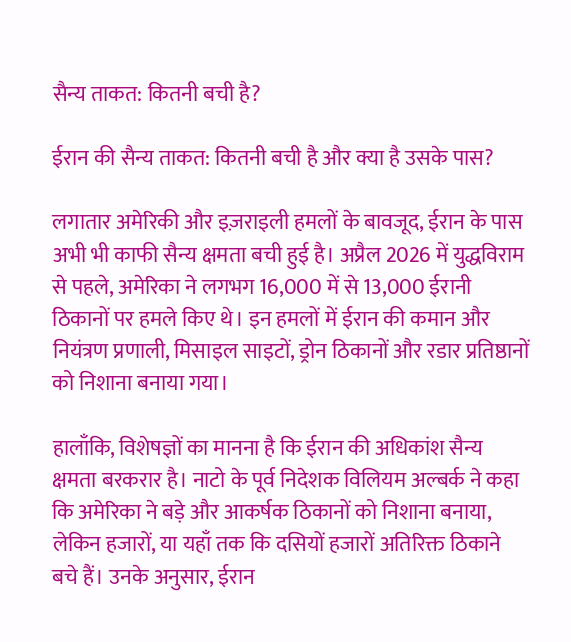सैन्य ताकत: कितनी बची है?

ईरान की सैन्य ताकत: कितनी बची है और क्या है उसके पास?

लगातार अमेरिकी और इज़राइली हमलों के बावजूद, ईरान के पास अभी भी काफी सैन्य क्षमता बची हुई है। अप्रैल 2026 में युद्धविराम से पहले, अमेरिका ने लगभग 16,000 में से 13,000 ईरानी ठिकानों पर हमले किए थे। इन हमलों में ईरान की कमान और नियंत्रण प्रणाली, मिसाइल साइटों, ड्रोन ठिकानों और रडार प्रतिष्ठानों को निशाना बनाया गया।

हालाँकि, विशेषज्ञों का मानना है कि ईरान की अधिकांश सैन्य क्षमता बरकरार है। नाटो के पूर्व निदेशक विलियम अल्बर्क ने कहा कि अमेरिका ने बड़े और आकर्षक ठिकानों को निशाना बनाया, लेकिन हजारों, या यहाँ तक कि दसियों हजारों अतिरिक्त ठिकाने बचे हैं। उनके अनुसार, ईरान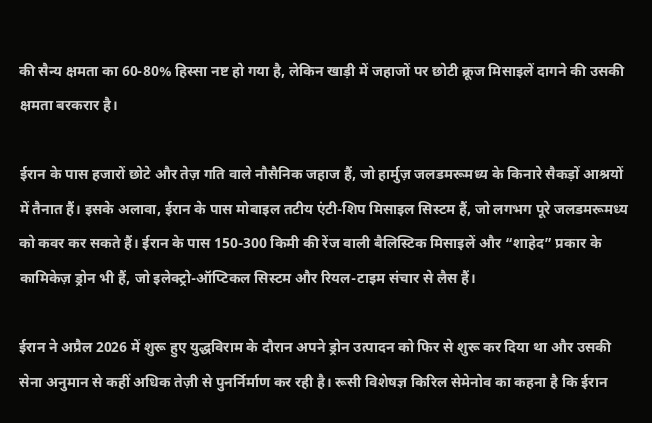की सैन्य क्षमता का 60-80% हिस्सा नष्ट हो गया है, लेकिन खाड़ी में जहाजों पर छोटी क्रूज मिसाइलें दागने की उसकी क्षमता बरकरार है।

ईरान के पास हजारों छोटे और तेज़ गति वाले नौसैनिक जहाज हैं, जो हार्मुज़ जलडमरूमध्य के किनारे सैकड़ों आश्रयों में तैनात हैं। इसके अलावा, ईरान के पास मोबाइल तटीय एंटी-शिप मिसाइल सिस्टम हैं, जो लगभग पूरे जलडमरूमध्य को कवर कर सकते हैं। ईरान के पास 150-300 किमी की रेंज वाली बैलिस्टिक मिसाइलें और “शाहेद” प्रकार के कामिकेज़ ड्रोन भी हैं, जो इलेक्ट्रो-ऑप्टिकल सिस्टम और रियल-टाइम संचार से लैस हैं।

ईरान ने अप्रैल 2026 में शुरू हुए युद्धविराम के दौरान अपने ड्रोन उत्पादन को फिर से शुरू कर दिया था और उसकी सेना अनुमान से कहीं अधिक तेज़ी से पुनर्निर्माण कर रही है। रूसी विशेषज्ञ किरिल सेमेनोव का कहना है कि ईरान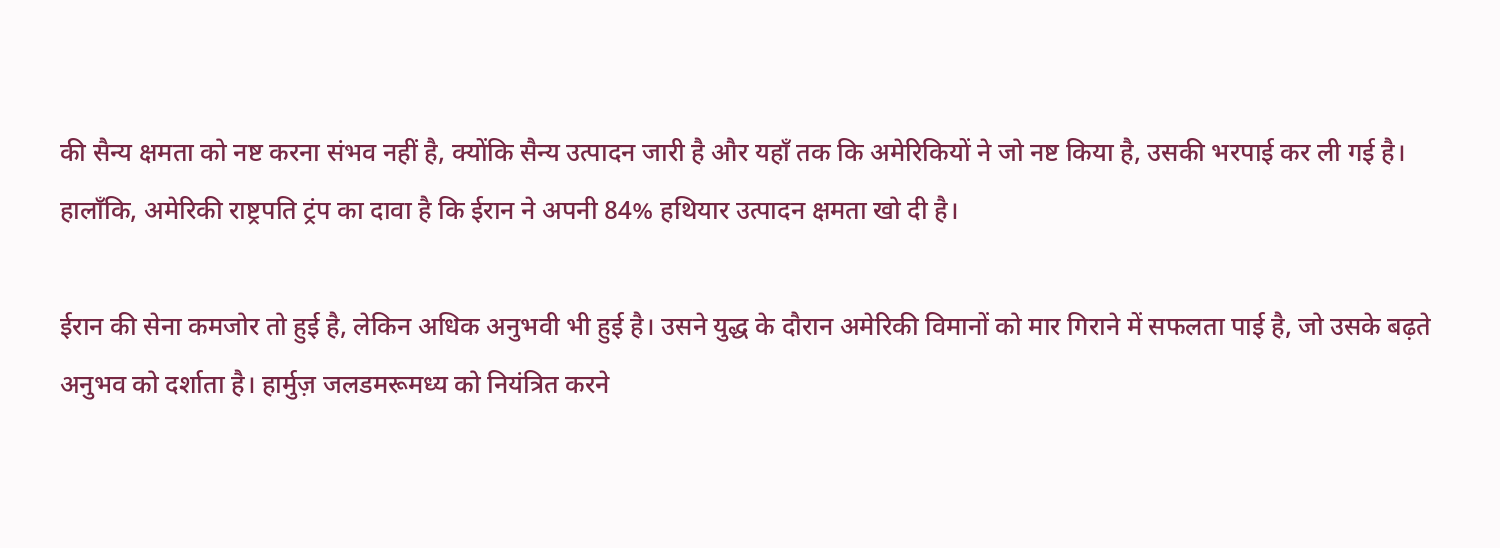की सैन्य क्षमता को नष्ट करना संभव नहीं है, क्योंकि सैन्य उत्पादन जारी है और यहाँ तक कि अमेरिकियों ने जो नष्ट किया है, उसकी भरपाई कर ली गई है। हालाँकि, अमेरिकी राष्ट्रपति ट्रंप का दावा है कि ईरान ने अपनी 84% हथियार उत्पादन क्षमता खो दी है।

ईरान की सेना कमजोर तो हुई है, लेकिन अधिक अनुभवी भी हुई है। उसने युद्ध के दौरान अमेरिकी विमानों को मार गिराने में सफलता पाई है, जो उसके बढ़ते अनुभव को दर्शाता है। हार्मुज़ जलडमरूमध्य को नियंत्रित करने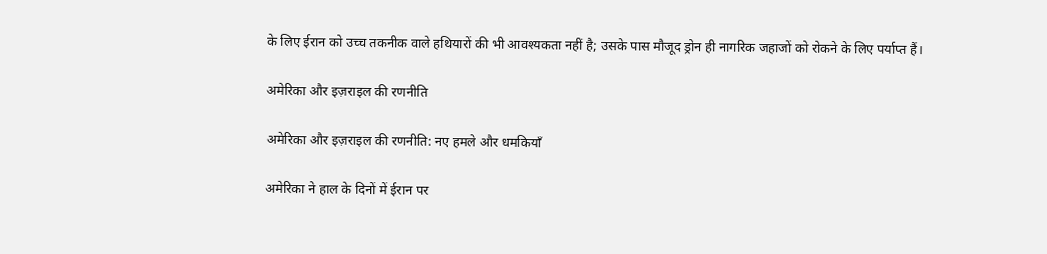के लिए ईरान को उच्च तकनीक वाले हथियारों की भी आवश्यकता नहीं है; उसके पास मौजूद ड्रोन ही नागरिक जहाजों को रोकने के लिए पर्याप्त हैं।

अमेरिका और इज़राइल की रणनीति

अमेरिका और इज़राइल की रणनीति: नए हमले और धमकियाँ

अमेरिका ने हाल के दिनों में ईरान पर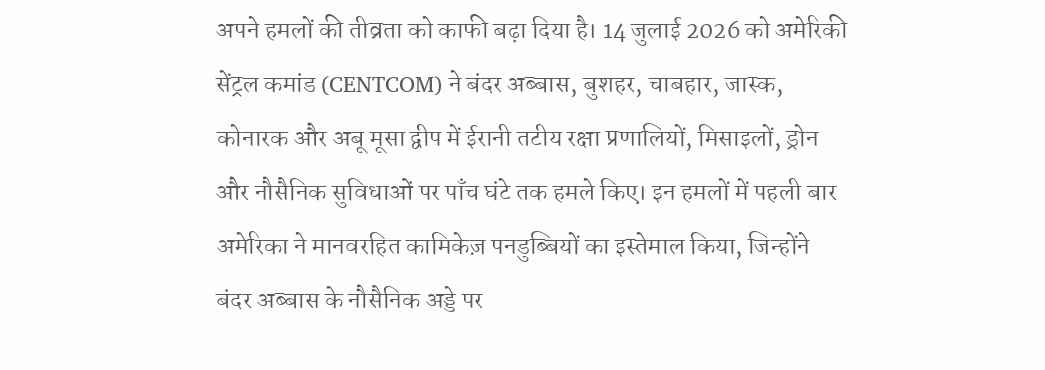अपने हमलों की तीव्रता को काफी बढ़ा दिया है। 14 जुलाई 2026 को अमेरिकी सेंट्रल कमांड (CENTCOM) ने बंदर अब्बास, बुशहर, चाबहार, जास्क, कोनारक और अबू मूसा द्वीप में ईरानी तटीय रक्षा प्रणालियों, मिसाइलों, ड्रोन और नौसैनिक सुविधाओं पर पाँच घंटे तक हमले किए। इन हमलों में पहली बार अमेरिका ने मानवरहित कामिकेज़ पनडुब्बियों का इस्तेमाल किया, जिन्होंने बंदर अब्बास के नौसैनिक अड्डे पर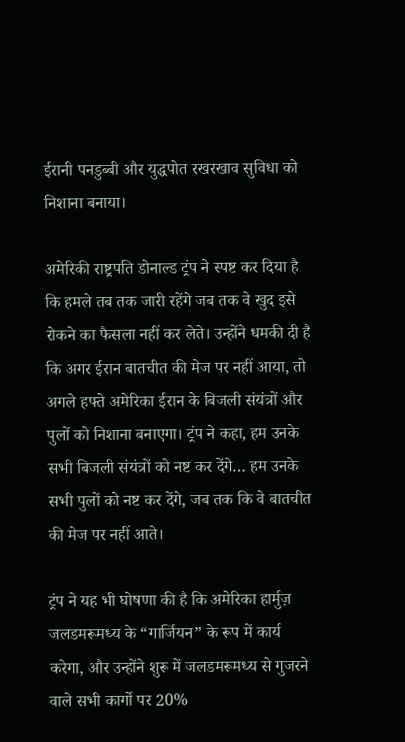ईरानी पनडुब्बी और युद्धपोत रखरखाव सुविधा को निशाना बनाया।

अमेरिकी राष्ट्रपति डोनाल्ड ट्रंप ने स्पष्ट कर दिया है कि हमले तब तक जारी रहेंगे जब तक वे खुद इसे रोकने का फैसला नहीं कर लेते। उन्होंने धमकी दी है कि अगर ईरान बातचीत की मेज पर नहीं आया, तो अगले हफ्ते अमेरिका ईरान के बिजली संयंत्रों और पुलों को निशाना बनाएगा। ट्रंप ने कहा, हम उनके सभी बिजली संयंत्रों को नष्ट कर देंगे… हम उनके सभी पुलों को नष्ट कर देंगे, जब तक कि वे बातचीत की मेज पर नहीं आते।

ट्रंप ने यह भी घोषणा की है कि अमेरिका हार्मुज़ जलडमरूमध्य के “गार्जियन” के रूप में कार्य करेगा, और उन्होंने शुरू में जलडमरूमध्य से गुजरने वाले सभी कार्गो पर 20%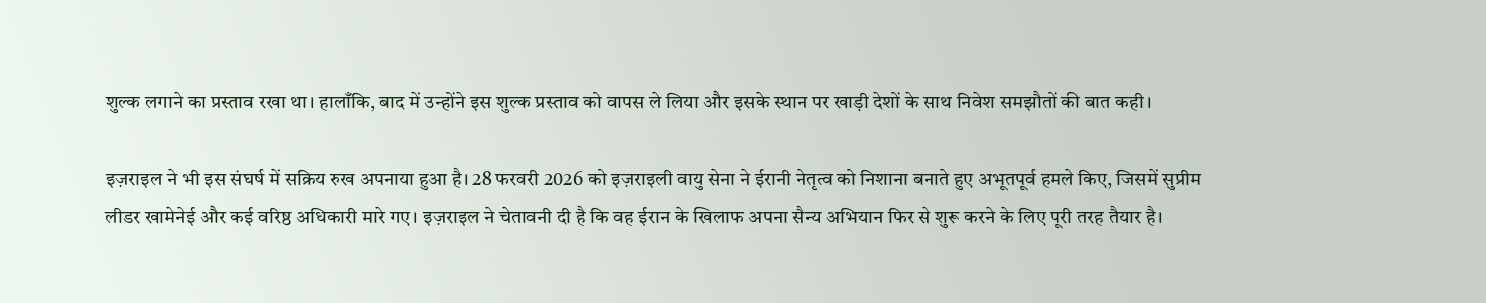शुल्क लगाने का प्रस्ताव रखा था। हालाँकि, बाद में उन्होंने इस शुल्क प्रस्ताव को वापस ले लिया और इसके स्थान पर खाड़ी देशों के साथ निवेश समझौतों की बात कही।

इज़राइल ने भी इस संघर्ष में सक्रिय रुख अपनाया हुआ है। 28 फरवरी 2026 को इज़राइली वायु सेना ने ईरानी नेतृत्व को निशाना बनाते हुए अभूतपूर्व हमले किए, जिसमें सुप्रीम लीडर खामेनेई और कई वरिष्ठ अधिकारी मारे गए। इज़राइल ने चेतावनी दी है कि वह ईरान के खिलाफ अपना सैन्य अभियान फिर से शुरू करने के लिए पूरी तरह तैयार है।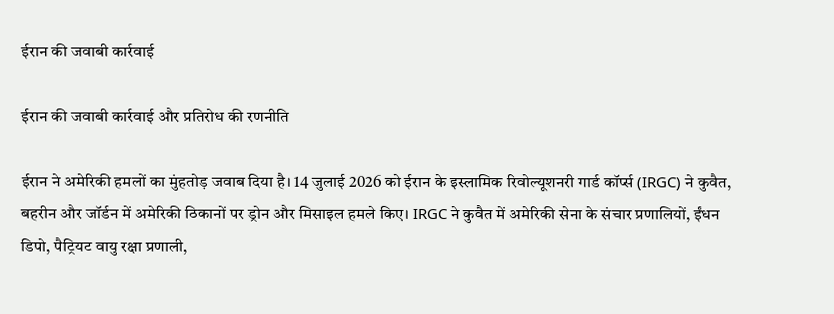ईरान की जवाबी कार्रवाई

ईरान की जवाबी कार्रवाई और प्रतिरोध की रणनीति

ईरान ने अमेरिकी हमलों का मुंहतोड़ जवाब दिया है। 14 जुलाई 2026 को ईरान के इस्लामिक रिवोल्यूशनरी गार्ड कॉर्प्स (IRGC) ने कुवैत, बहरीन और जॉर्डन में अमेरिकी ठिकानों पर ड्रोन और मिसाइल हमले किए। IRGC ने कुवैत में अमेरिकी सेना के संचार प्रणालियों, ईंधन डिपो, पैट्रियट वायु रक्षा प्रणाली,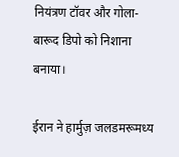नियंत्रण टॉवर और गोला-बारूद डिपो को निशाना बनाया।

ईरान ने हार्मुज़ जलडमरूमध्य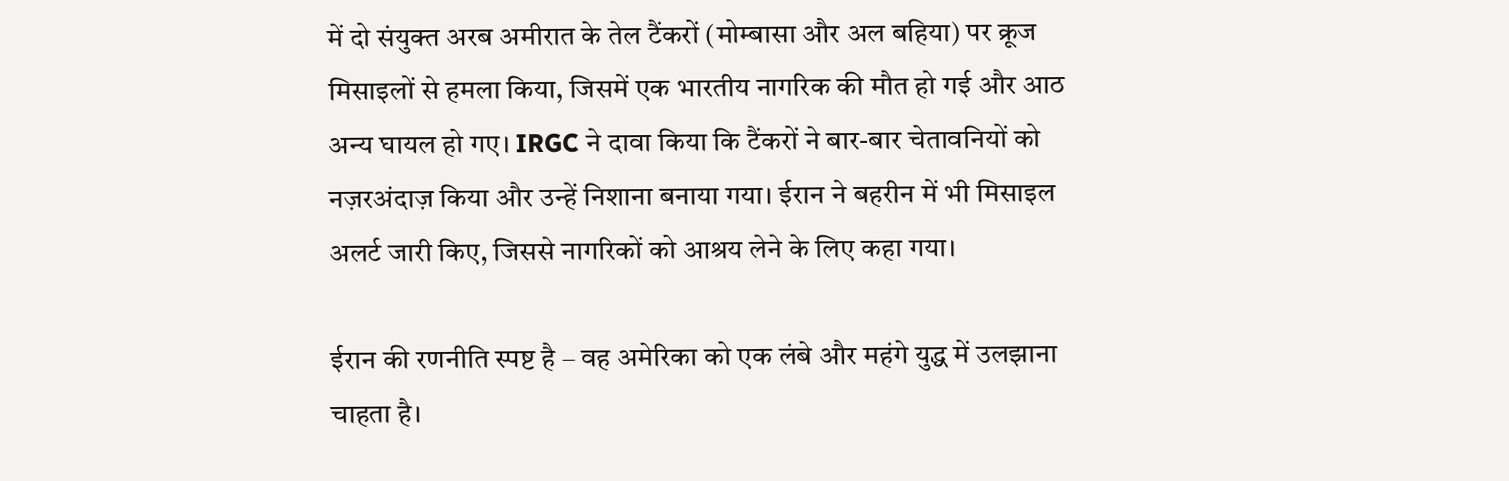में दो संयुक्त अरब अमीरात के तेल टैंकरों (मोम्बासा और अल बहिया) पर क्रूज मिसाइलों से हमला किया, जिसमें एक भारतीय नागरिक की मौत हो गई और आठ अन्य घायल हो गए। IRGC ने दावा किया कि टैंकरों ने बार-बार चेतावनियों को नज़रअंदाज़ किया और उन्हें निशाना बनाया गया। ईरान ने बहरीन में भी मिसाइल अलर्ट जारी किए, जिससे नागरिकों को आश्रय लेने के लिए कहा गया।

ईरान की रणनीति स्पष्ट है – वह अमेरिका को एक लंबे और महंगे युद्ध में उलझाना चाहता है।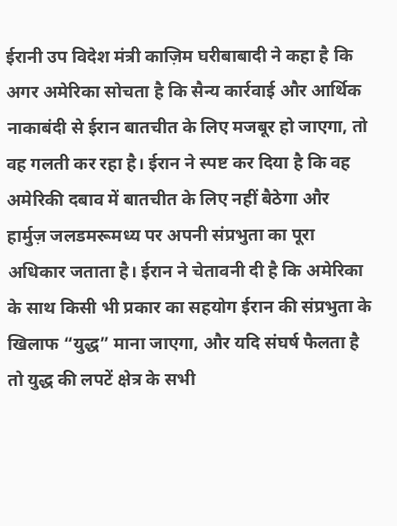ईरानी उप विदेश मंत्री काज़िम घरीबाबादी ने कहा है कि अगर अमेरिका सोचता है कि सैन्य कार्रवाई और आर्थिक नाकाबंदी से ईरान बातचीत के लिए मजबूर हो जाएगा, तो वह गलती कर रहा है। ईरान ने स्पष्ट कर दिया है कि वह अमेरिकी दबाव में बातचीत के लिए नहीं बैठेगा और हार्मुज़ जलडमरूमध्य पर अपनी संप्रभुता का पूरा अधिकार जताता है। ईरान ने चेतावनी दी है कि अमेरिका के साथ किसी भी प्रकार का सहयोग ईरान की संप्रभुता के खिलाफ “युद्ध” माना जाएगा, और यदि संघर्ष फैलता है तो युद्ध की लपटें क्षेत्र के सभी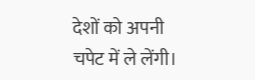देशों को अपनी चपेट में ले लेंगी।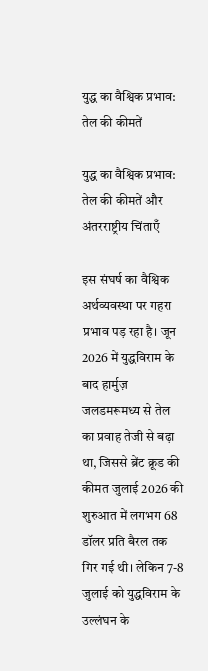युद्ध का वैश्विक प्रभाव: तेल की कीमतें

युद्ध का वैश्विक प्रभाव: तेल की कीमतें और अंतरराष्ट्रीय चिंताएँ

इस संघर्ष का वैश्विक अर्थव्यवस्था पर गहरा प्रभाव पड़ रहा है। जून 2026 में युद्धविराम के बाद हार्मुज़ जलडमरूमध्य से तेल का प्रवाह तेजी से बढ़ा था, जिससे ब्रेंट क्रूड की कीमत जुलाई 2026 की शुरुआत में लगभग 68 डॉलर प्रति बैरल तक गिर गई थी। लेकिन 7-8 जुलाई को युद्धविराम के उल्लंघन के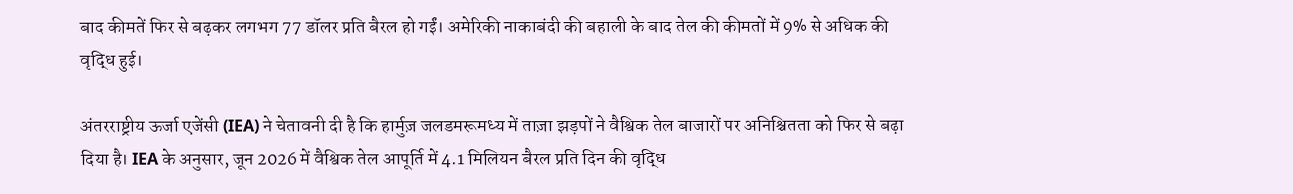बाद कीमतें फिर से बढ़कर लगभग 77 डॉलर प्रति बैरल हो गईं। अमेरिकी नाकाबंदी की बहाली के बाद तेल की कीमतों में 9% से अधिक की वृद्धि हुई।

अंतरराष्ट्रीय ऊर्जा एजेंसी (IEA) ने चेतावनी दी है कि हार्मुज़ जलडमरूमध्य में ताज़ा झड़पों ने वैश्विक तेल बाजारों पर अनिश्चितता को फिर से बढ़ा दिया है। IEA के अनुसार, जून 2026 में वैश्विक तेल आपूर्ति में 4.1 मिलियन बैरल प्रति दिन की वृद्धि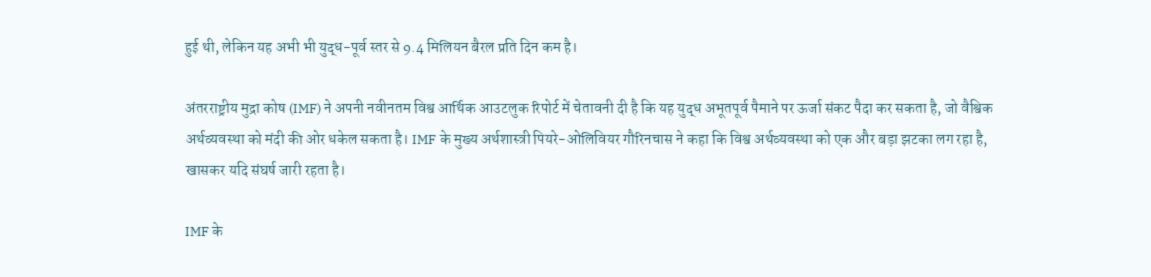हुई थी, लेकिन यह अभी भी युद्ध-पूर्व स्तर से 9.4 मिलियन बैरल प्रति दिन कम है।

अंतरराष्ट्रीय मुद्रा कोष (IMF) ने अपनी नवीनतम विश्व आर्थिक आउटलुक रिपोर्ट में चेतावनी दी है कि यह युद्ध अभूतपूर्व पैमाने पर ऊर्जा संकट पैदा कर सकता है, जो वैश्विक अर्थव्यवस्था को मंदी की ओर धकेल सकता है। IMF के मुख्य अर्थशास्त्री पियरे-ओलिवियर गौरिनचास ने कहा कि विश्व अर्थव्यवस्था को एक और बड़ा झटका लग रहा है, खासकर यदि संघर्ष जारी रहता है।

IMF के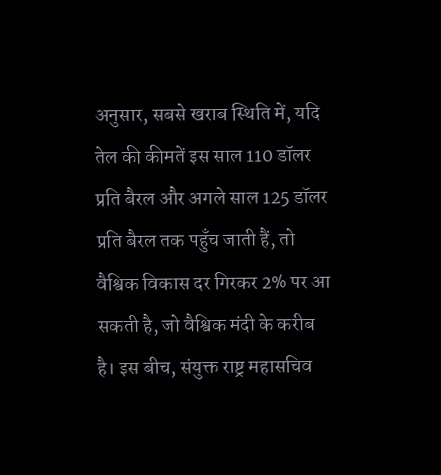अनुसार, सबसे खराब स्थिति में, यदि तेल की कीमतें इस साल 110 डॉलर प्रति बैरल और अगले साल 125 डॉलर प्रति बैरल तक पहुँच जाती हैं, तो वैश्विक विकास दर गिरकर 2% पर आ सकती है, जो वैश्विक मंदी के करीब है। इस बीच, संयुक्त राष्ट्र महासचिव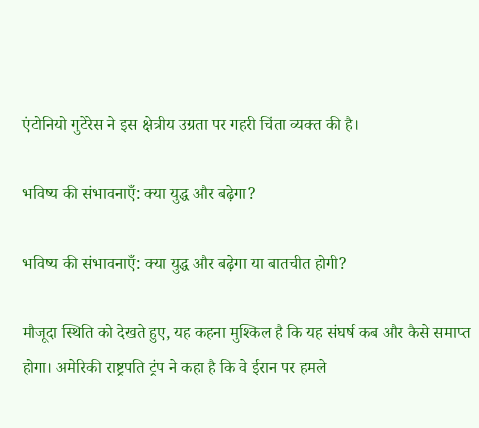एंटोनियो गुटेरेस ने इस क्षेत्रीय उग्रता पर गहरी चिंता व्यक्त की है।

भविष्य की संभावनाएँ: क्या युद्ध और बढ़ेगा?

भविष्य की संभावनाएँ: क्या युद्ध और बढ़ेगा या बातचीत होगी?

मौजूदा स्थिति को देखते हुए, यह कहना मुश्किल है कि यह संघर्ष कब और कैसे समाप्त होगा। अमेरिकी राष्ट्रपति ट्रंप ने कहा है कि वे ईरान पर हमले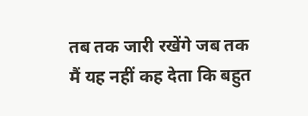तब तक जारी रखेंगे जब तक मैं यह नहीं कह देता कि बहुत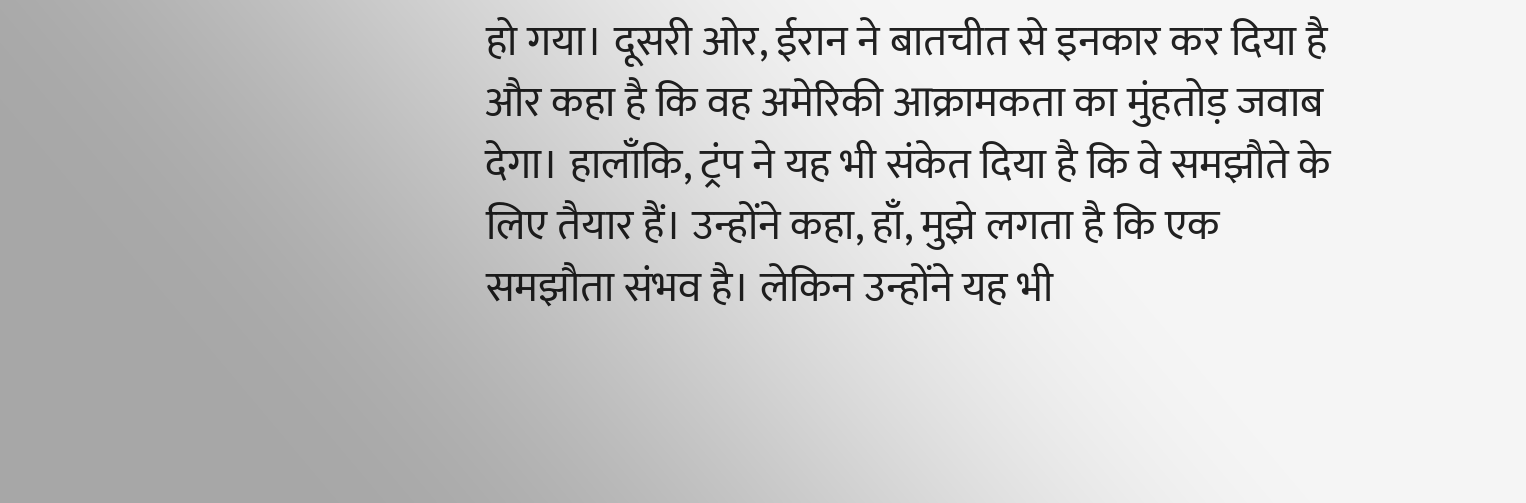हो गया। दूसरी ओर, ईरान ने बातचीत से इनकार कर दिया है और कहा है कि वह अमेरिकी आक्रामकता का मुंहतोड़ जवाब देगा। हालाँकि, ट्रंप ने यह भी संकेत दिया है कि वे समझौते के लिए तैयार हैं। उन्होंने कहा, हाँ, मुझे लगता है कि एक समझौता संभव है। लेकिन उन्होंने यह भी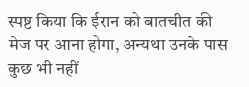स्पष्ट किया कि ईरान को बातचीत की मेज पर आना होगा, अन्यथा उनके पास कुछ भी नहीं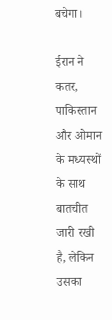बचेगा।

ईरान ने कतर, पाकिस्तान और ओमान के मध्यस्थों के साथ बातचीत जारी रखी है, लेकिन उसका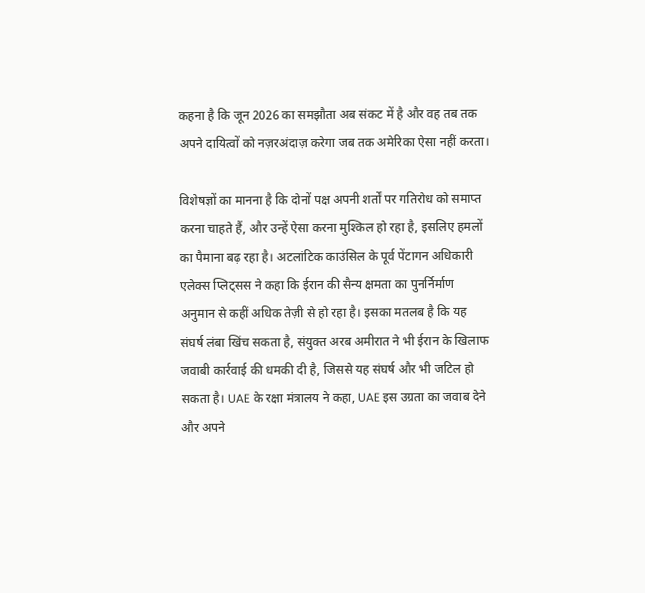कहना है कि जून 2026 का समझौता अब संकट में है और वह तब तक अपने दायित्वों को नज़रअंदाज़ करेगा जब तक अमेरिका ऐसा नहीं करता।

विशेषज्ञों का मानना है कि दोनों पक्ष अपनी शर्तों पर गतिरोध को समाप्त करना चाहते हैं, और उन्हें ऐसा करना मुश्किल हो रहा है, इसलिए हमलों का पैमाना बढ़ रहा है। अटलांटिक काउंसिल के पूर्व पेंटागन अधिकारी एलेक्स प्लिट्सस ने कहा कि ईरान की सैन्य क्षमता का पुनर्निर्माण अनुमान से कहीं अधिक तेज़ी से हो रहा है। इसका मतलब है कि यह संघर्ष लंबा खिंच सकता है, संयुक्त अरब अमीरात ने भी ईरान के खिलाफ जवाबी कार्रवाई की धमकी दी है, जिससे यह संघर्ष और भी जटिल हो सकता है। UAE के रक्षा मंत्रालय ने कहा, UAE इस उग्रता का जवाब देने और अपने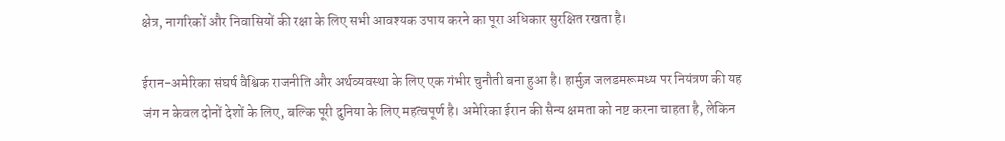क्षेत्र, नागरिकों और निवासियों की रक्षा के लिए सभी आवश्यक उपाय करने का पूरा अधिकार सुरक्षित रखता है।

ईरान-अमेरिका संघर्ष वैश्विक राजनीति और अर्थव्यवस्था के लिए एक गंभीर चुनौती बना हुआ है। हार्मुज़ जलडमरूमध्य पर नियंत्रण की यह जंग न केवल दोनों देशों के लिए, बल्कि पूरी दुनिया के लिए महत्वपूर्ण है। अमेरिका ईरान की सैन्य क्षमता को नष्ट करना चाहता है, लेकिन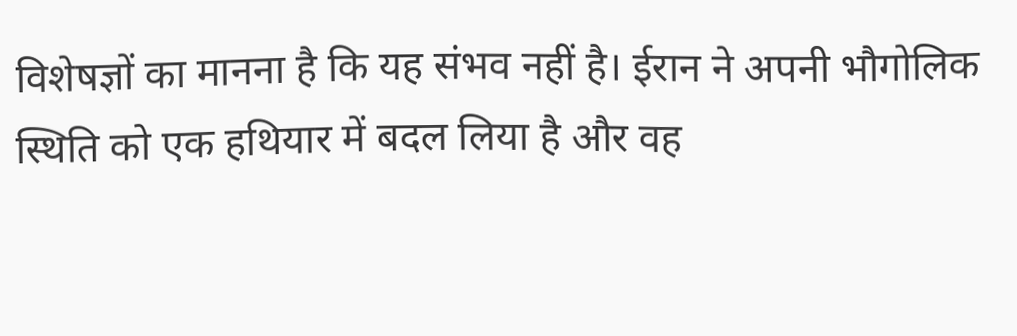विशेषज्ञों का मानना है कि यह संभव नहीं है। ईरान ने अपनी भौगोलिक स्थिति को एक हथियार में बदल लिया है और वह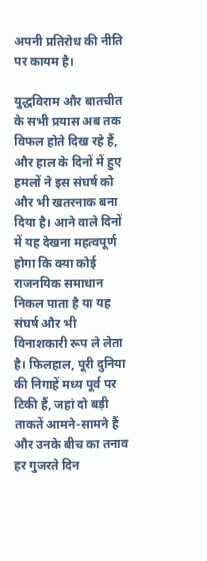अपनी प्रतिरोध की नीति पर कायम है।

युद्धविराम और बातचीत के सभी प्रयास अब तक विफल होते दिख रहे हैं, और हाल के दिनों में हुए हमलों ने इस संघर्ष को और भी खतरनाक बना दिया है। आने वाले दिनों में यह देखना महत्वपूर्ण होगा कि क्या कोई राजनयिक समाधान निकल पाता है या यह संघर्ष और भी विनाशकारी रूप ले लेता है। फिलहाल, पूरी दुनिया की निगाहें मध्य पूर्व पर टिकी हैं, जहां दो बड़ी ताकतें आमने-सामने हैं और उनके बीच का तनाव हर गुजरते दिन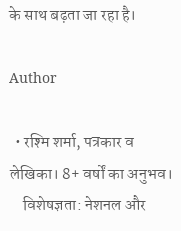के साथ बढ़ता जा रहा है।

Author

  • रश्मि शर्मा, पत्रकार व लेखिका। 8+ वर्षों का अनुभव।
    विशेषज्ञता: नेशनल और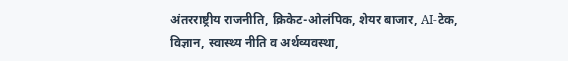अंतरराष्ट्रीय राजनीति, क्रिकेट-ओलंपिक, शेयर बाजार, AI-टेक, विज्ञान, स्वास्थ्य नीति व अर्थव्यवस्था,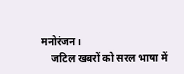मनोरंजन।
    जटिल खबरों को सरल भाषा में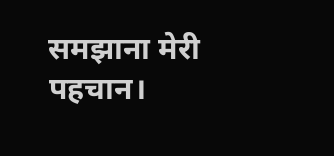समझाना मेरी पहचान।